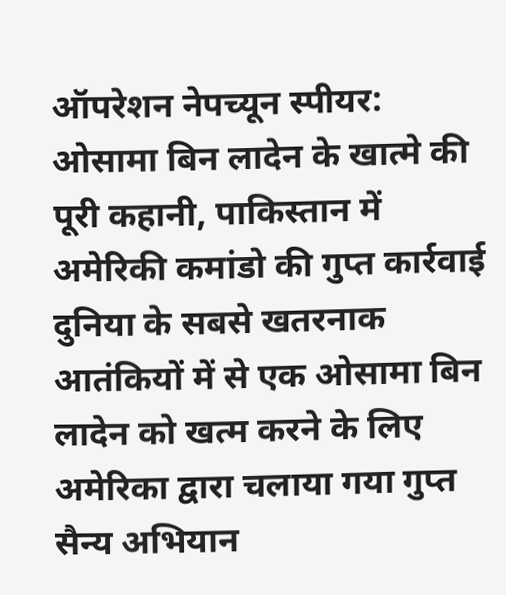ऑपरेशन नेपच्यून स्पीयर: ओसामा बिन लादेन के खात्मे की पूरी कहानी, पाकिस्तान में अमेरिकी कमांडो की गुप्त कार्रवाई
दुनिया के सबसे खतरनाक आतंकियों में से एक ओसामा बिन लादेन को खत्म करने के लिए अमेरिका द्वारा चलाया गया गुप्त सैन्य अभियान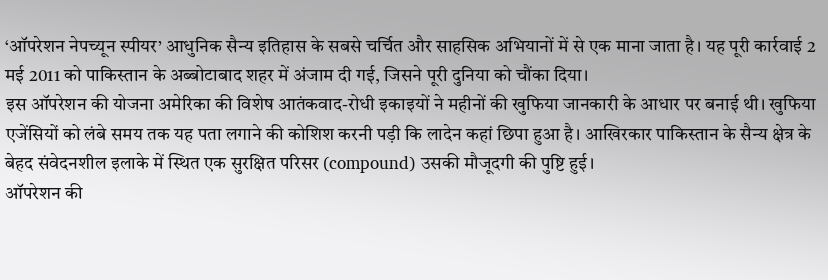‘ऑपरेशन नेपच्यून स्पीयर’ आधुनिक सैन्य इतिहास के सबसे चर्चित और साहसिक अभियानों में से एक माना जाता है। यह पूरी कार्रवाई 2 मई 2011 को पाकिस्तान के अब्बोटाबाद शहर में अंजाम दी गई, जिसने पूरी दुनिया को चौंका दिया।
इस ऑपरेशन की योजना अमेरिका की विशेष आतंकवाद-रोधी इकाइयों ने महीनों की खुफिया जानकारी के आधार पर बनाई थी। खुफिया एजेंसियों को लंबे समय तक यह पता लगाने की कोशिश करनी पड़ी कि लादेन कहां छिपा हुआ है। आखिरकार पाकिस्तान के सैन्य क्षेत्र के बेहद संवेदनशील इलाके में स्थित एक सुरक्षित परिसर (compound) उसकी मौजूदगी की पुष्टि हुई।
ऑपरेशन की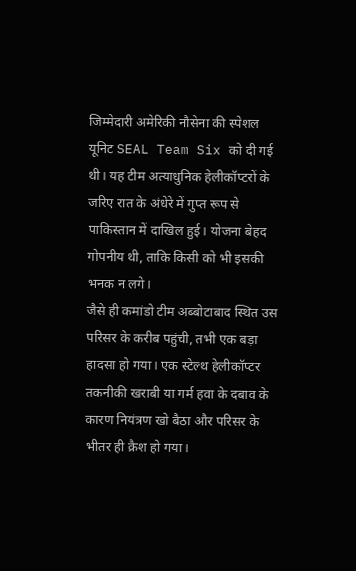जिम्मेदारी अमेरिकी नौसेना की स्पेशल यूनिट SEAL Team Six को दी गई थी। यह टीम अत्याधुनिक हेलीकॉप्टरों के जरिए रात के अंधेरे में गुप्त रूप से पाकिस्तान में दाखिल हुई। योजना बेहद गोपनीय थी, ताकि किसी को भी इसकी भनक न लगे।
जैसे ही कमांडो टीम अब्बोटाबाद स्थित उस परिसर के करीब पहुंची, तभी एक बड़ा हादसा हो गया। एक स्टेल्थ हेलीकॉप्टर तकनीकी खराबी या गर्म हवा के दबाव के कारण नियंत्रण खो बैठा और परिसर के भीतर ही क्रैश हो गया।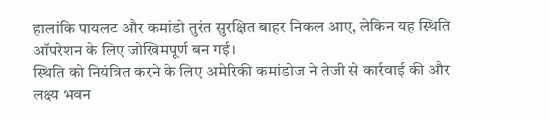हालांकि पायलट और कमांडो तुरंत सुरक्षित बाहर निकल आए, लेकिन यह स्थिति ऑपरेशन के लिए जोखिमपूर्ण बन गई।
स्थिति को नियंत्रित करने के लिए अमेरिकी कमांडोज ने तेजी से कार्रवाई की और लक्ष्य भवन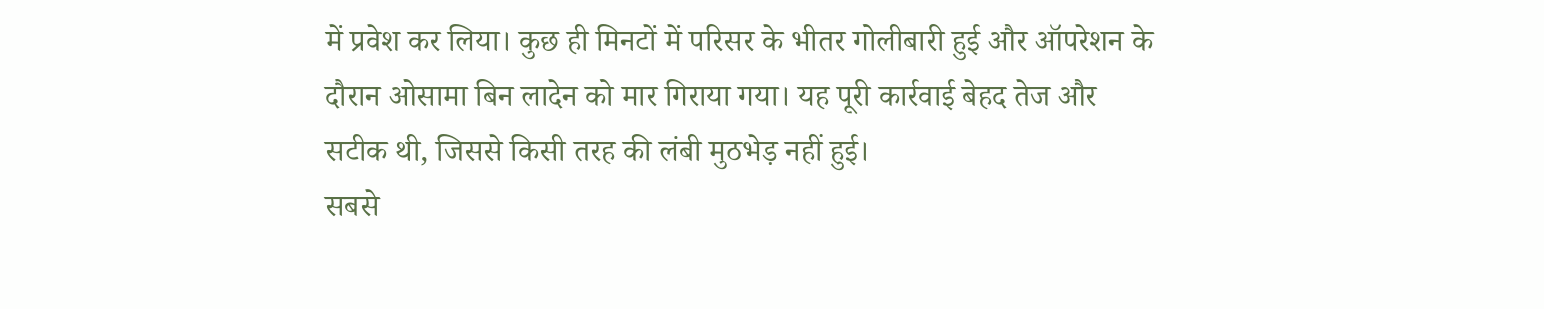में प्रवेश कर लिया। कुछ ही मिनटों में परिसर के भीतर गोलीबारी हुई और ऑपरेशन के दौरान ओसामा बिन लादेन को मार गिराया गया। यह पूरी कार्रवाई बेहद तेज और सटीक थी, जिससे किसी तरह की लंबी मुठभेड़ नहीं हुई।
सबसे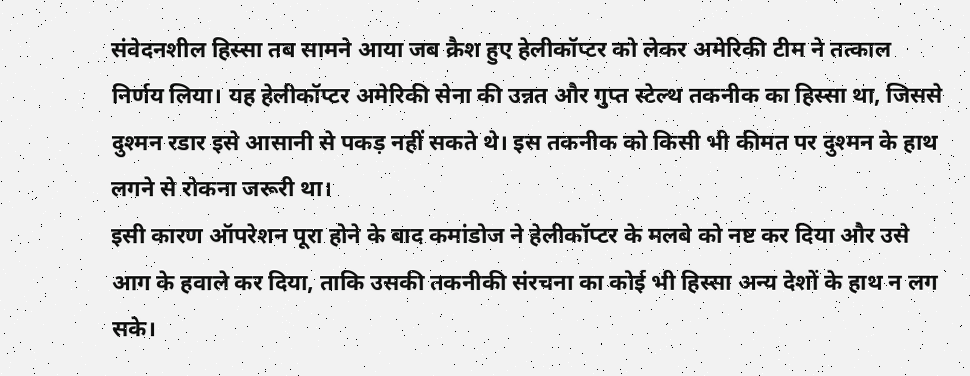संवेदनशील हिस्सा तब सामने आया जब क्रैश हुए हेलीकॉप्टर को लेकर अमेरिकी टीम ने तत्काल निर्णय लिया। यह हेलीकॉप्टर अमेरिकी सेना की उन्नत और गुप्त स्टेल्थ तकनीक का हिस्सा था, जिससे दुश्मन रडार इसे आसानी से पकड़ नहीं सकते थे। इस तकनीक को किसी भी कीमत पर दुश्मन के हाथ लगने से रोकना जरूरी था।
इसी कारण ऑपरेशन पूरा होने के बाद कमांडोज ने हेलीकॉप्टर के मलबे को नष्ट कर दिया और उसे आग के हवाले कर दिया, ताकि उसकी तकनीकी संरचना का कोई भी हिस्सा अन्य देशों के हाथ न लग सके।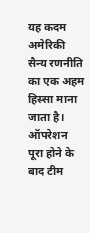यह कदम अमेरिकी सैन्य रणनीति का एक अहम हिस्सा माना जाता है।
ऑपरेशन पूरा होने के बाद टीम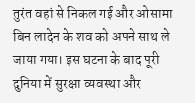तुरंत वहां से निकल गई और ओसामा बिन लादेन के शव को अपने साथ ले जाया गया। इस घटना के बाद पूरी दुनिया में सुरक्षा व्यवस्था और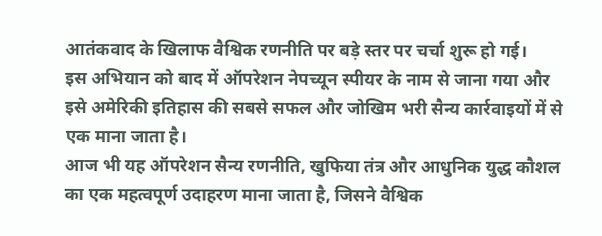आतंकवाद के खिलाफ वैश्विक रणनीति पर बड़े स्तर पर चर्चा शुरू हो गई।
इस अभियान को बाद में ऑपरेशन नेपच्यून स्पीयर के नाम से जाना गया और इसे अमेरिकी इतिहास की सबसे सफल और जोखिम भरी सैन्य कार्रवाइयों में से एक माना जाता है।
आज भी यह ऑपरेशन सैन्य रणनीति, खुफिया तंत्र और आधुनिक युद्ध कौशल का एक महत्वपूर्ण उदाहरण माना जाता है, जिसने वैश्विक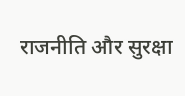राजनीति और सुरक्षा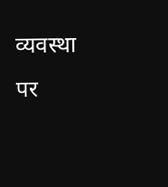व्यवस्था पर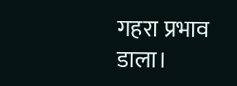गहरा प्रभाव डाला।